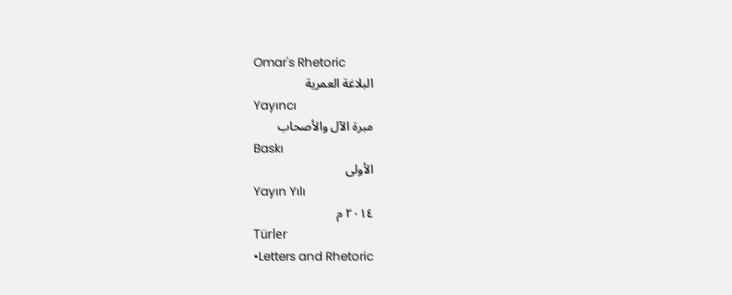Omar's Rhetoric
البلاغة العمرية
Yayıncı
مبرة الآل والأصحاب
Baskı
الأولى
Yayın Yılı
٢٠١٤ م
Türler
•Letters and Rhetoric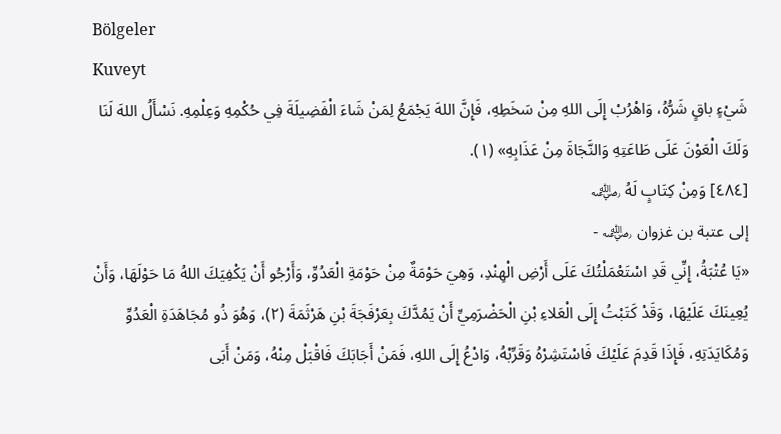Bölgeler
Kuveyt
شَيْءٍ باقٍ شَرُّهُ، وَاهْرُبْ إِلَى اللهِ مِنْ سَخَطِهِ، فَإِنَّ اللهَ يَجْمَعُ لِمَنْ شَاءَ الْفَضِيلَةَ فِي حُكْمِهِ وَعِلْمِهِ. نَسْأَلُ اللهَ لَنَا وَلَكَ الْعَوْنَ عَلَى طَاعَتِهِ وَالنَّجَاةَ مِنْ عَذَابِهِ» (١).
[٤٨٤] وَمِنْ كِتَابٍ لَهُ ﵁
إلى عتبة بن غزوان ﵁ -
«يَا عُتْبَةُ، إِنِّي قَدِ اسْتَعْمَلْتُكَ عَلَى أَرْضِ الْهِنْدِ، وَهِيَ حَوْمَةٌ مِنْ حَوْمَةِ الْعَدُوِّ، وَأَرْجُو أَنْ يَكْفِيَكَ اللهُ مَا حَوْلَهَا، وَأَنْ يُعِينَكَ عَلَيْهَا، وَقَدْ كَتَبْتُ إِلَى الْعَلاءِ بْنِ الْحَضْرَمِيِّ أَنْ يَمُدَّكَ بِعَرْفَجَةَ بْنِ هَرْثَمَةَ (٢)، وَهُوَ ذُو مُجَاهَدَةِ الْعَدُوِّ وَمُكَايَدَتِهِ، فَإِذَا قَدِمَ عَلَيْكَ فَاسْتَشِرْهُ وَقَرِّبْهُ، وَادْعُ إِلَى اللهِ، فَمَنْ أَجَابَكَ فَاقْبَلْ مِنْهُ، وَمَنْ أَبَى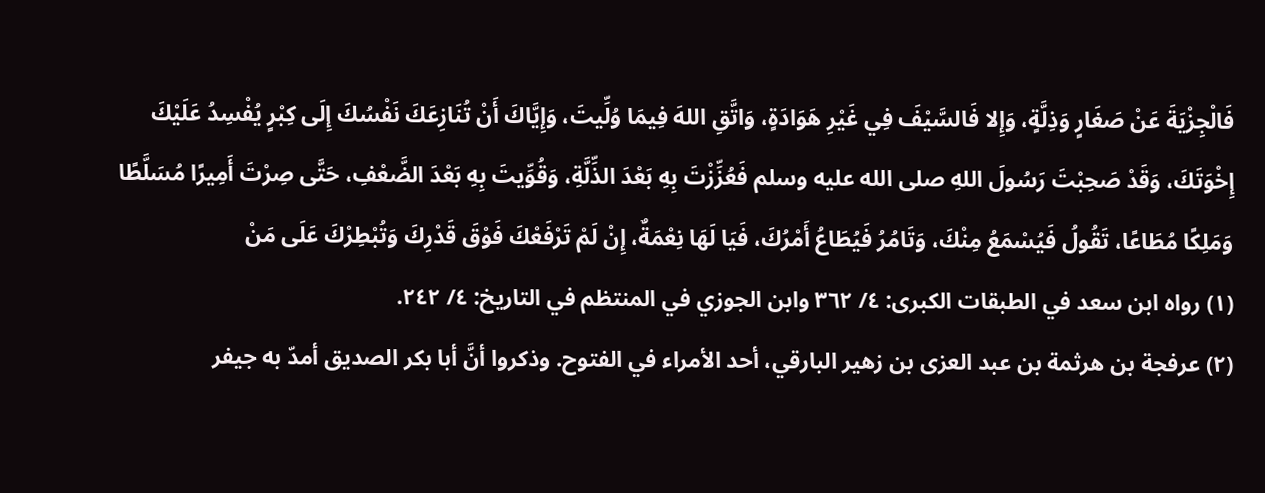فَالْجِزْيَةَ عَنْ صَغَارٍ وَذِلَّةٍ، وَإِلا فَالسَّيْفَ فِي غَيْرِ هَوَادَةٍ، وَاتَّقِ اللهَ فِيمَا وُلِّيتَ، وَإِيَّاكَ أَنْ تُنَازِعَكَ نَفْسُكَ إِلَى كِبْرٍ يُفْسِدُ عَلَيْكَ إِخْوَتَكَ، وَقَدْ صَحِبْتَ رَسُولَ اللهِ صلى الله عليه وسلم فَعُزِّزْتَ بِهِ بَعْدَ الذِّلَّةِ، وَقُوِّيتَ بِهِ بَعْدَ الضَّعْفِ، حَتَّى صِرْتَ أَمِيرًا مُسَلَّطًا وَمَلِكًا مُطَاعًا، تَقُولُ فَيُسْمَعُ مِنْكَ، وَتَامُرُ فَيُطَاعُ أَمْرُكَ، فَيَا لَهَا نِعْمَةٌ، إِنْ لَمْ تَرْفَعْكَ فَوْقَ قَدْرِكَ وَتُبْطِرْكَ عَلَى مَنْ
(١) رواه ابن سعد في الطبقات الكبرى: ٤/ ٣٦٢ وابن الجوزي في المنتظم في التاريخ: ٤/ ٢٤٢.
(٢) عرفجة بن هرثمة بن عبد العزى بن زهير البارقي، أحد الأمراء في الفتوح. وذكروا أنَّ أبا بكر الصديق أمدّ به جيفر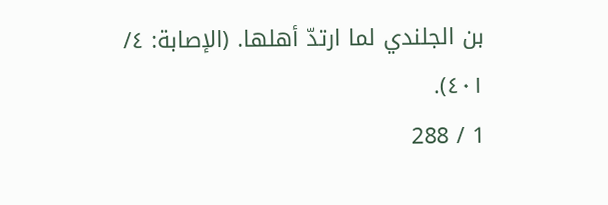بن الجلندي لما ارتدّ أهلها. (الإصابة: ٤/ ٤٠١).
1 / 288